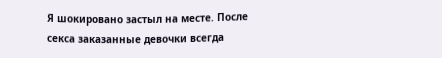Я шокировано застыл на месте. После секса заказанные девочки всегда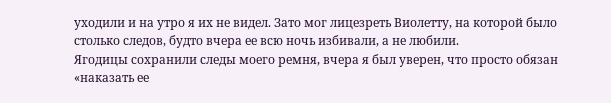уходили и на утро я их не видел. Зато мог лицезреть Виолетту, на которой было столько следов, будто вчера ее всю ночь избивали, а не любили.
Ягодицы сохранили следы моего ремня, вчера я был уверен, что просто обязан «наказать ее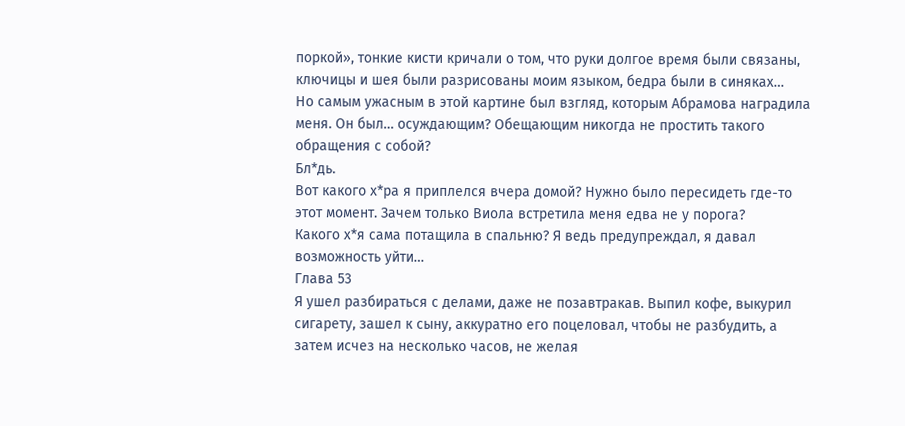поркой», тонкие кисти кричали о том, что руки долгое время были связаны, ключицы и шея были разрисованы моим языком, бедра были в синяках…
Но самым ужасным в этой картине был взгляд, которым Абрамова наградила меня. Он был… осуждающим? Обещающим никогда не простить такого обращения с собой?
Бл*дь.
Вот какого х*ра я приплелся вчера домой? Нужно было пересидеть где-то этот момент. Зачем только Виола встретила меня едва не у порога?
Какого х*я сама потащила в спальню? Я ведь предупреждал, я давал возможность уйти…
Глава 53
Я ушел разбираться с делами, даже не позавтракав. Выпил кофе, выкурил сигарету, зашел к сыну, аккуратно его поцеловал, чтобы не разбудить, а затем исчез на несколько часов, не желая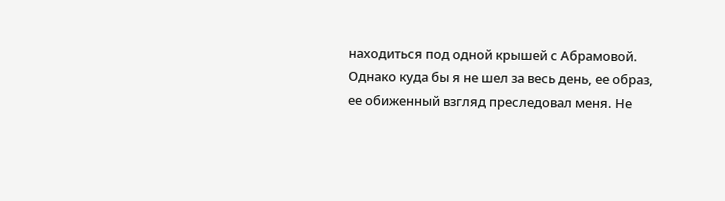находиться под одной крышей с Абрамовой.
Однако куда бы я не шел за весь день, ее образ, ее обиженный взгляд преследовал меня. Не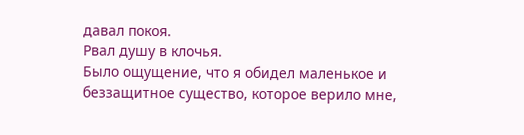давал покоя.
Рвал душу в клочья.
Было ощущение, что я обидел маленькое и беззащитное существо, которое верило мне,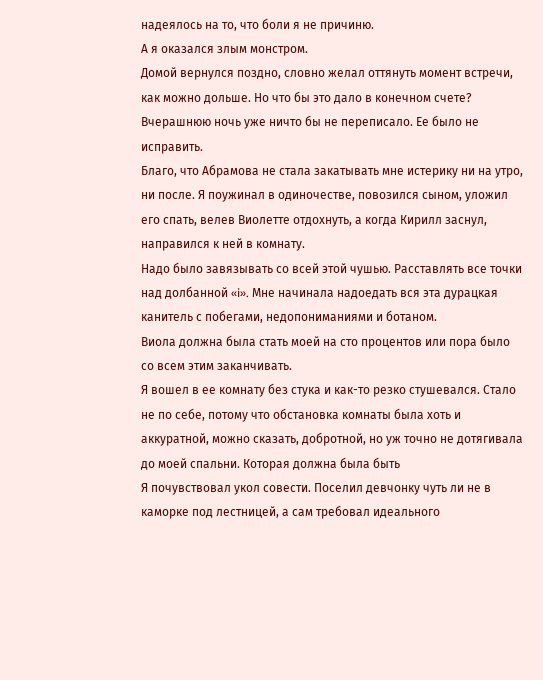надеялось на то, что боли я не причиню.
А я оказался злым монстром.
Домой вернулся поздно, словно желал оттянуть момент встречи, как можно дольше. Но что бы это дало в конечном счете? Вчерашнюю ночь уже ничто бы не переписало. Ее было не исправить.
Благо, что Абрамова не стала закатывать мне истерику ни на утро, ни после. Я поужинал в одиночестве, повозился сыном, уложил его спать, велев Виолетте отдохнуть, а когда Кирилл заснул, направился к ней в комнату.
Надо было завязывать со всей этой чушью. Расставлять все точки над долбанной «i». Мне начинала надоедать вся эта дурацкая канитель с побегами, недопониманиями и ботаном.
Виола должна была стать моей на сто процентов или пора было со всем этим заканчивать.
Я вошел в ее комнату без стука и как-то резко стушевался. Стало не по себе, потому что обстановка комнаты была хоть и аккуратной, можно сказать, добротной, но уж точно не дотягивала до моей спальни. Которая должна была быть
Я почувствовал укол совести. Поселил девчонку чуть ли не в каморке под лестницей, а сам требовал идеального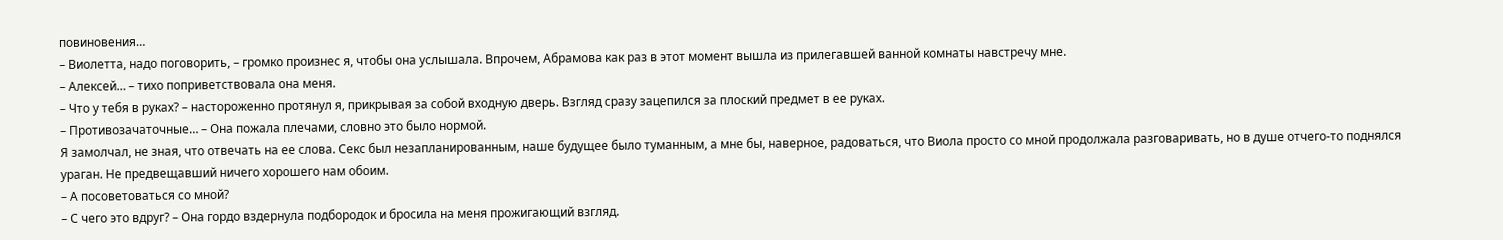повиновения…
– Виолетта, надо поговорить, – громко произнес я, чтобы она услышала. Впрочем, Абрамова как раз в этот момент вышла из прилегавшей ванной комнаты навстречу мне.
– Алексей… – тихо поприветствовала она меня.
– Что у тебя в руках? – настороженно протянул я, прикрывая за собой входную дверь. Взгляд сразу зацепился за плоский предмет в ее руках.
– Противозачаточные… – Она пожала плечами, словно это было нормой.
Я замолчал, не зная, что отвечать на ее слова. Секс был незапланированным, наше будущее было туманным, а мне бы, наверное, радоваться, что Виола просто со мной продолжала разговаривать, но в душе отчего-то поднялся ураган. Не предвещавший ничего хорошего нам обоим.
– А посоветоваться со мной?
– С чего это вдруг? – Она гордо вздернула подбородок и бросила на меня прожигающий взгляд.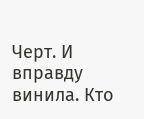Черт. И вправду винила. Кто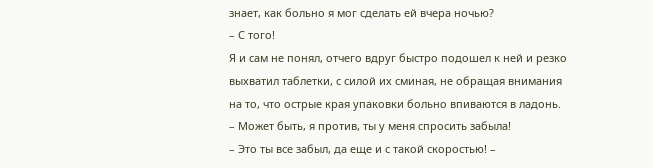знает, как больно я мог сделать ей вчера ночью?
– С того!
Я и сам не понял, отчего вдруг быстро подошел к ней и резко выхватил таблетки, с силой их сминая, не обращая внимания на то, что острые края упаковки больно впиваются в ладонь.
– Может быть, я против, ты у меня спросить забыла!
– Это ты все забыл, да еще и с такой скоростью! –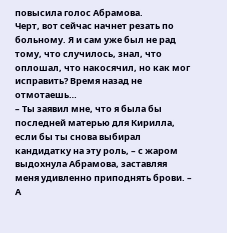повысила голос Абрамова.
Черт, вот сейчас начнет резать по больному. Я и сам уже был не рад тому, что случилось, знал, что оплошал, что накосячил, но как мог исправить? Время назад не отмотаешь…
– Ты заявил мне, что я была бы последней матерью для Кирилла, если бы ты снова выбирал кандидатку на эту роль, – с жаром выдохнула Абрамова, заставляя меня удивленно приподнять брови. – А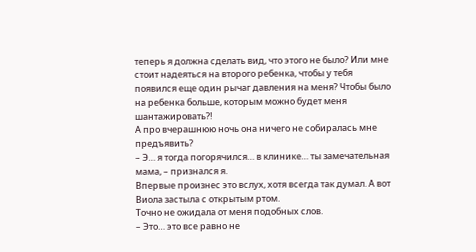теперь я должна сделать вид, что этого не было? Или мне стоит надеяться на второго ребенка, чтобы у тебя появился еще один рычаг давления на меня? Чтобы было на ребенка больше, которым можно будет меня шантажировать?!
А про вчерашнюю ночь она ничего не собиралась мне предъявить?
– Э… я тогда погорячился… в клинике… ты замечательная мама, – признался я.
Впервые произнес это вслух, хотя всегда так думал. А вот Виола застыла с открытым ртом.
Точно не ожидала от меня подобных слов.
– Это… это все равно не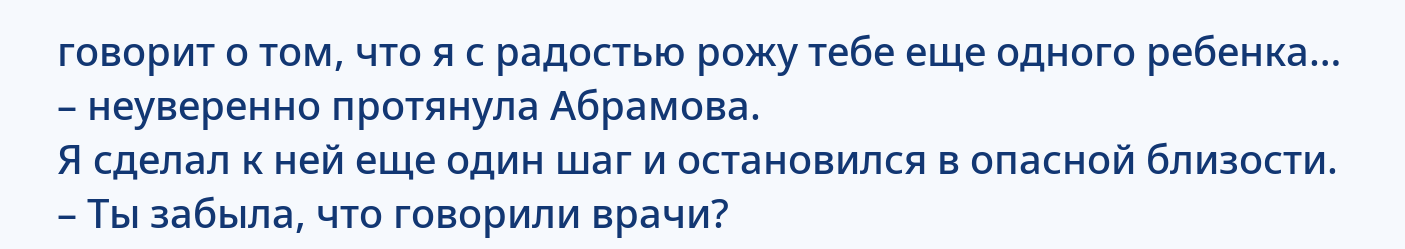говорит о том, что я с радостью рожу тебе еще одного ребенка… – неуверенно протянула Абрамова.
Я сделал к ней еще один шаг и остановился в опасной близости.
– Ты забыла, что говорили врачи?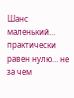Шанс маленький… практически равен нулю… не за чем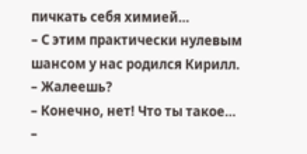пичкать себя химией…
– С этим практически нулевым шансом у нас родился Кирилл.
– Жалеешь?
– Конечно, нет! Что ты такое…
–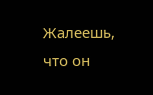Жалеешь, что он